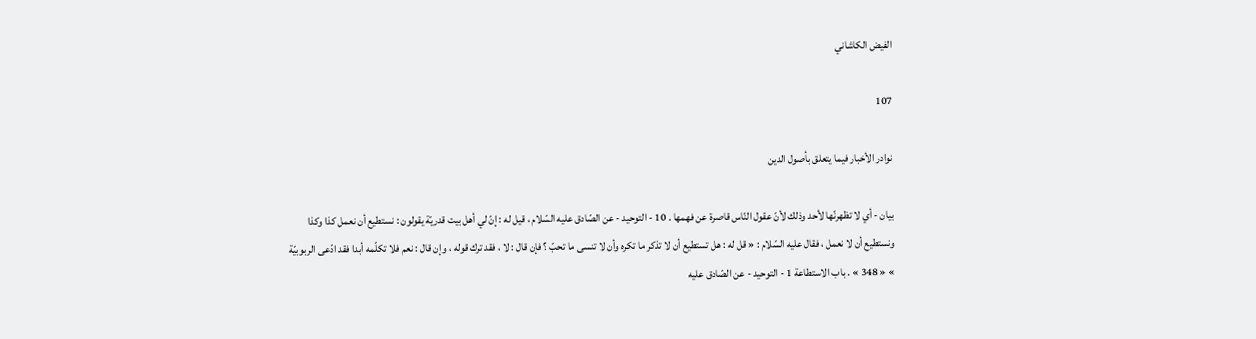الفيض الكاشاني

107

نوادر الأخبار فيما يتعلق بأصول الدين

بيان - أي لا تظهرنّها لأحد وذلك لأنّ عقول النّاس قاصرة عن فهمها . 10 - التوحيد - عن الصّادق عليه السّلام ، قيل له : إنّ لي أهل بيت قدريّة يقولون : نستطيع أن نعمل كذا وكذا ونستطيع أن لا نعمل ، فقال عليه السّلام : « قل له : هل تستطيع أن لا تذكر ما تكره وأن لا تنسى ما تحبّ ؟ فإن قال : لا ، فقد ترك قوله ، وإن قال : نعم فلا تكلّمه أبدا فقد ادّعى الربوبيّة » « 348 » . باب الاستطاعة 1 - التوحيد - عن الصّادق عليه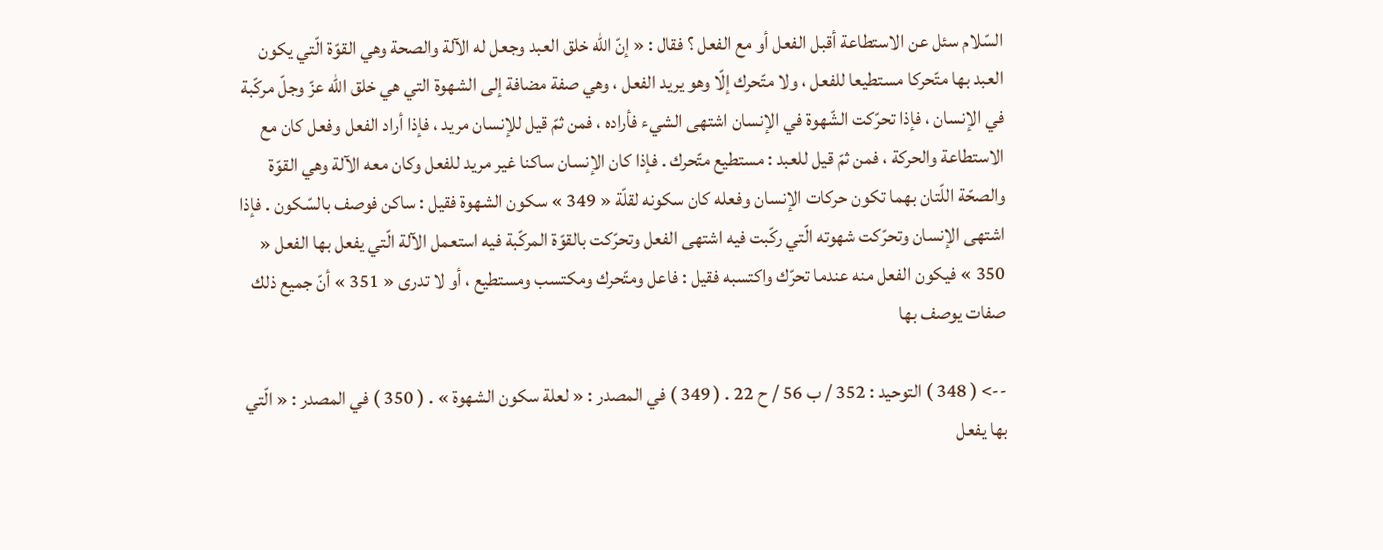السّلام سئل عن الاستطاعة أقبل الفعل أو مع الفعل ؟ فقال : « إنّ اللّه خلق العبد وجعل له الآلة والصحة وهي القوّة الّتي يكون العبد بها متّحركا مستطيعا للفعل ، ولا متّحرك إلّا وهو يريد الفعل ، وهي صفة مضافة إلى الشهوة التي هي خلق اللّه عزّ وجلّ مركّبة في الإنسان ، فإذا تحرّكت الشّهوة في الإنسان اشتهى الشيء فأراده ، فمن ثمّ قيل للإنسان مريد ، فإذا أراد الفعل وفعل كان مع الاستطاعة والحركة ، فمن ثمّ قيل للعبد : مستطيع متّحرك . فإذا كان الإنسان ساكنا غير مريد للفعل وكان معه الآلة وهي القوّة والصحّة اللّتان بهما تكون حركات الإنسان وفعله كان سكونه لقلّة « 349 » سكون الشهوة فقيل : ساكن فوصف بالسّكون . فإذا اشتهى الإنسان وتحرّكت شهوته الّتي ركّبت فيه اشتهى الفعل وتحرّكت بالقوّة المركّبة فيه استعمل الآلة الّتي يفعل بها الفعل « 350 » فيكون الفعل منه عندما تحرّك واكتسبه فقيل : فاعل ومتّحرك ومكتسب ومستطيع ، أو لا تدرى « 351 » أنّ جميع ذلك صفات يوصف بها

--> ( 348 ) التوحيد : 352 / ب 56 / ح 22 . ( 349 ) في المصدر : « لعلة سكون الشهوة » . ( 350 ) في المصدر : « الّتي بها يفعل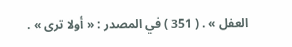العفل » . ( 351 ) في المصدر : « أولا ترى » .